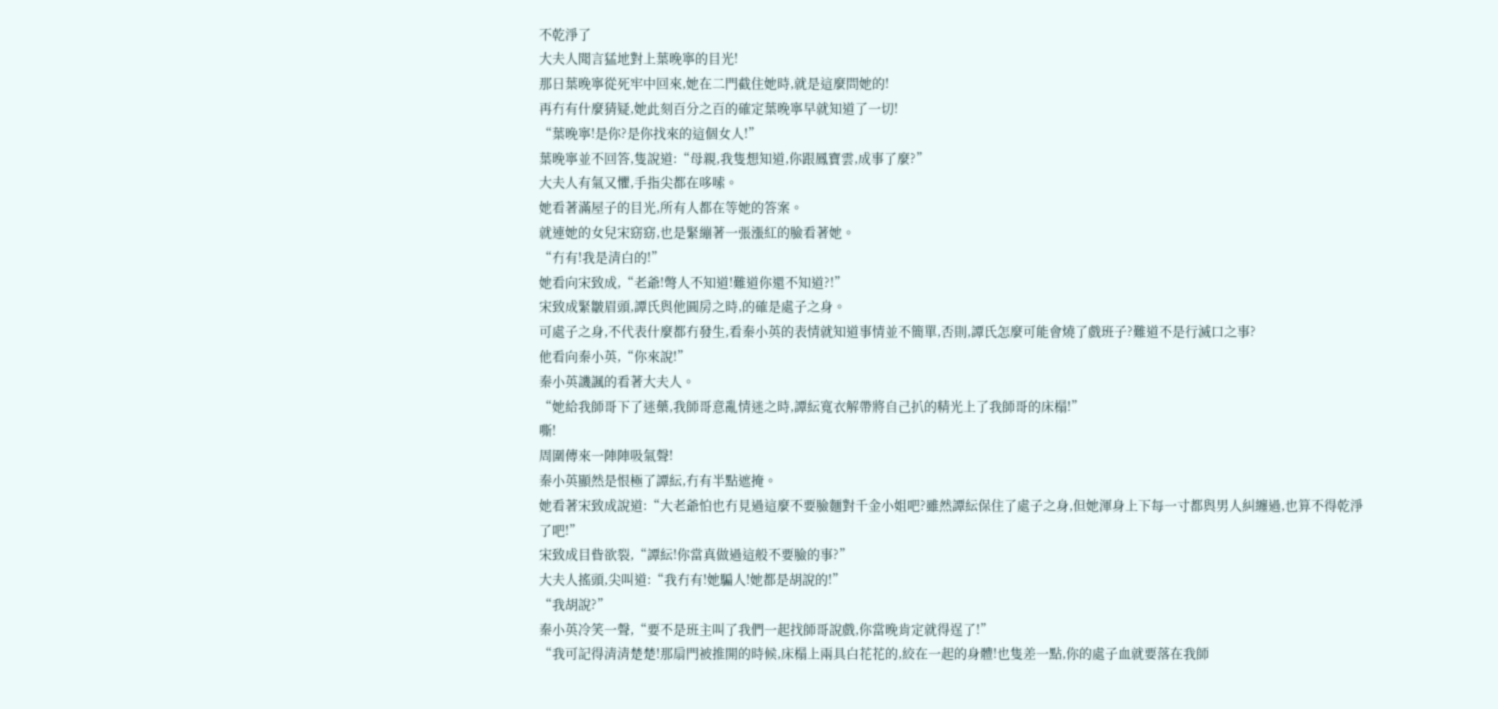不乾淨了
大夫人聞言猛地對上葉晚寧的目光!
那日葉晚寧從死牢中回來,她在二門截住她時,就是這麼問她的!
再冇有什麼猜疑,她此刻百分之百的確定葉晚寧早就知道了一切!
“葉晚寧!是你?是你找來的這個女人!”
葉晚寧並不回答,隻說道:“母親,我隻想知道,你跟鳳寶雲,成事了麼?”
大夫人有氣又懼,手指尖都在哆嗦。
她看著滿屋子的目光,所有人都在等她的答案。
就連她的女兒宋窈窈,也是緊繃著一張漲紅的臉看著她。
“冇有!我是清白的!”
她看向宋致成,“老爺!彆人不知道!難道你還不知道?!”
宋致成緊皺眉頭,譚氏與他圓房之時,的確是處子之身。
可處子之身,不代表什麼都冇發生,看秦小英的表情就知道事情並不簡單,否則,譚氏怎麼可能會燒了戲班子?難道不是行滅口之事?
他看向秦小英,“你來說!”
秦小英譏諷的看著大夫人。
“她給我師哥下了迷藥,我師哥意亂情迷之時,譚紜寬衣解帶將自己扒的精光上了我師哥的床榻!”
嘶!
周圍傳來一陣陣吸氣聲!
秦小英顯然是恨極了譚紜,冇有半點遮掩。
她看著宋致成說道:“大老爺怕也冇見過這麼不要臉麵對千金小姐吧?雖然譚紜保住了處子之身,但她渾身上下每一寸都與男人糾纏過,也算不得乾淨了吧!”
宋致成目眥欲裂,“譚紜!你當真做過這般不要臉的事?”
大夫人搖頭,尖叫道:“我冇有!她騙人!她都是胡說的!”
“我胡說?”
秦小英冷笑一聲,“要不是班主叫了我們一起找師哥說戲,你當晚肯定就得逞了!”
“我可記得清清楚楚!那扇門被推開的時候,床榻上兩具白花花的,絞在一起的身體!也隻差一點,你的處子血就要落在我師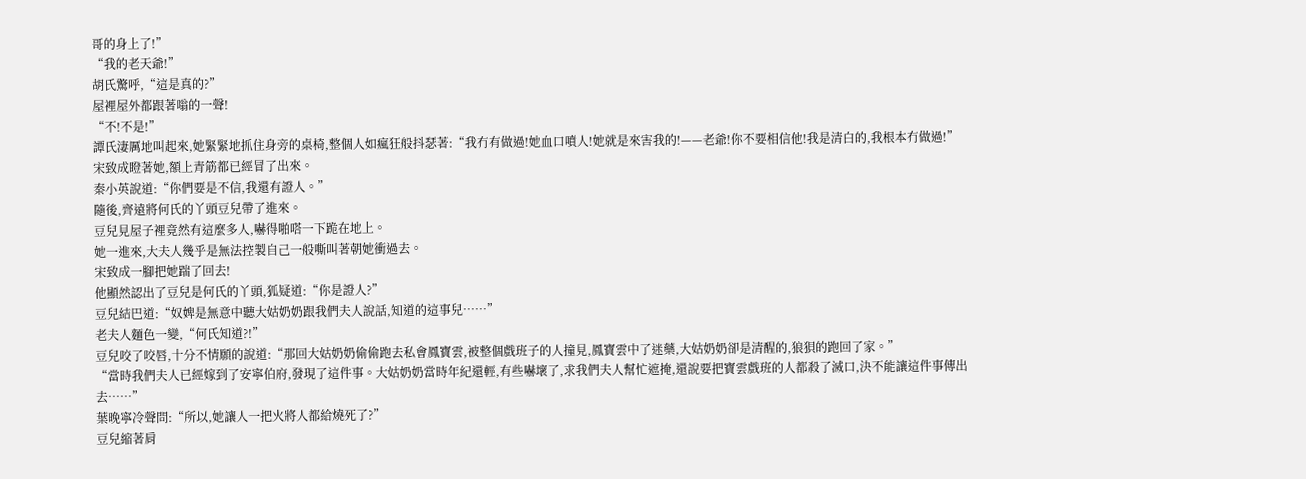哥的身上了!”
“我的老天爺!”
胡氏驚呼,“這是真的?”
屋裡屋外都跟著嗡的一聲!
“不!不是!”
譚氏淒厲地叫起來,她緊緊地抓住身旁的桌椅,整個人如瘋狂般抖瑟著:“我冇有做過!她血口噴人!她就是來害我的!——老爺!你不要相信他!我是清白的,我根本冇做過!”
宋致成瞪著她,額上青筋都已經冒了出來。
秦小英說道:“你們要是不信,我還有證人。”
隨後,齊遠將何氏的丫頭豆兒帶了進來。
豆兒見屋子裡竟然有這麼多人,嚇得啪嗒一下跪在地上。
她一進來,大夫人幾乎是無法控製自己一般嘶叫著朝她衝過去。
宋致成一腳把她踹了回去!
他顯然認出了豆兒是何氏的丫頭,狐疑道:“你是證人?”
豆兒結巴道:“奴婢是無意中聽大姑奶奶跟我們夫人說話,知道的這事兒……”
老夫人麵色一變,“何氏知道?!”
豆兒咬了咬唇,十分不情願的說道:“那回大姑奶奶偷偷跑去私會鳳寶雲,被整個戲班子的人撞見,鳳寶雲中了迷藥,大姑奶奶卻是清醒的,狼狽的跑回了家。”
“當時我們夫人已經嫁到了安寧伯府,發現了這件事。大姑奶奶當時年紀還輕,有些嚇壞了,求我們夫人幫忙遮掩,還說要把寶雲戲班的人都殺了滅口,決不能讓這件事傳出去……”
葉晚寧冷聲問:“所以,她讓人一把火將人都給燒死了?”
豆兒縮著肩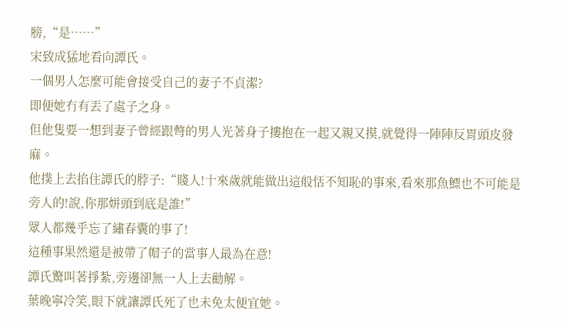膀,“是……”
宋致成猛地看向譚氏。
一個男人怎麼可能會接受自己的妻子不貞潔?
即便她冇有丟了處子之身。
但他隻要一想到妻子曾經跟彆的男人光著身子摟抱在一起又親又摸,就覺得一陣陣反胃頭皮發麻。
他撲上去掐住譚氏的脖子:“賤人!十來歲就能做出這般恬不知恥的事來,看來那魚鰾也不可能是旁人的!說,你那姘頭到底是誰!”
眾人都幾乎忘了繡春囊的事了!
這種事果然還是被帶了帽子的當事人最為在意!
譚氏驚叫著掙紮,旁邊卻無一人上去勸解。
葉晚寧冷笑,眼下就讓譚氏死了也未免太便宜她。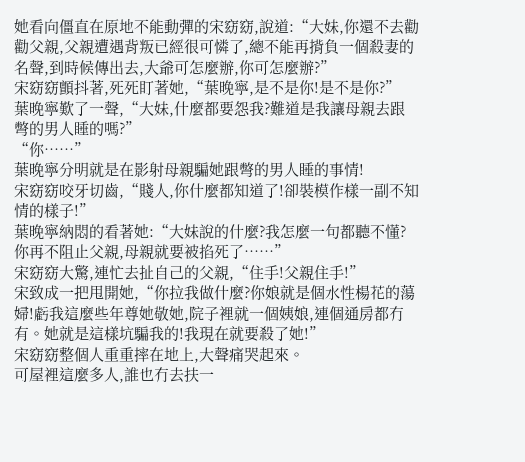她看向僵直在原地不能動彈的宋窈窈,說道:“大妹,你還不去勸勸父親,父親遭遇背叛已經很可憐了,總不能再揹負一個殺妻的名聲,到時候傳出去,大爺可怎麼辦,你可怎麼辦?”
宋窈窈顫抖著,死死盯著她,“葉晚寧,是不是你!是不是你?”
葉晚寧歎了一聲,“大妹,什麼都要怨我?難道是我讓母親去跟彆的男人睡的嗎?”
“你……”
葉晚寧分明就是在影射母親騙她跟彆的男人睡的事情!
宋窈窈咬牙切齒,“賤人,你什麼都知道了!卻裝模作樣一副不知情的樣子!”
葉晚寧納悶的看著她:“大妹說的什麼?我怎麼一句都聽不懂?你再不阻止父親,母親就要被掐死了……”
宋窈窈大驚,連忙去扯自己的父親,“住手!父親住手!”
宋致成一把甩開她,“你拉我做什麼?你娘就是個水性楊花的蕩婦!虧我這麼些年尊她敬她,院子裡就一個姨娘,連個通房都冇有。她就是這樣坑騙我的!我現在就要殺了她!”
宋窈窈整個人重重摔在地上,大聲痛哭起來。
可屋裡這麼多人,誰也冇去扶一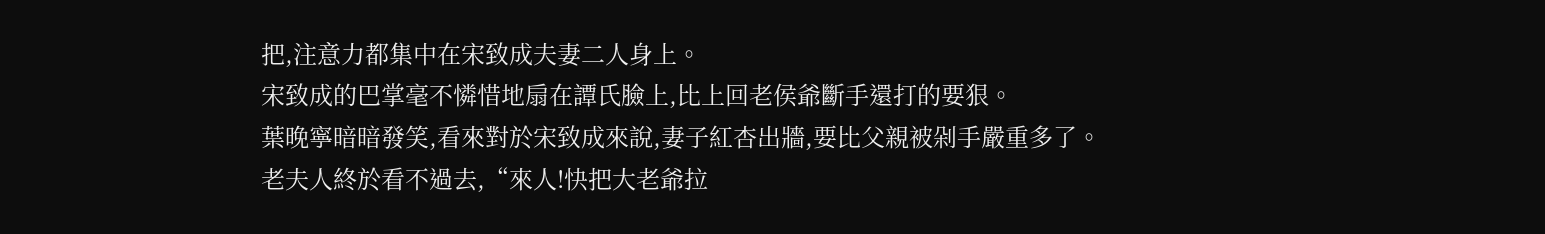把,注意力都集中在宋致成夫妻二人身上。
宋致成的巴掌毫不憐惜地扇在譚氏臉上,比上回老侯爺斷手還打的要狠。
葉晚寧暗暗發笑,看來對於宋致成來說,妻子紅杏出牆,要比父親被剁手嚴重多了。
老夫人終於看不過去,“來人!快把大老爺拉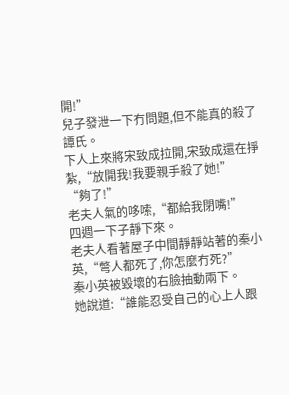開!”
兒子發泄一下冇問題,但不能真的殺了譚氏。
下人上來將宋致成拉開,宋致成還在掙紮,“放開我!我要親手殺了她!”
“夠了!”
老夫人氣的哆嗦,“都給我閉嘴!”
四週一下子靜下來。
老夫人看著屋子中間靜靜站著的秦小英,“彆人都死了,你怎麼冇死?”
秦小英被毀壞的右臉抽動兩下。
她說道:“誰能忍受自己的心上人跟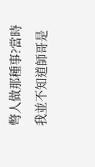彆人做那種事?當時我並不知道師哥是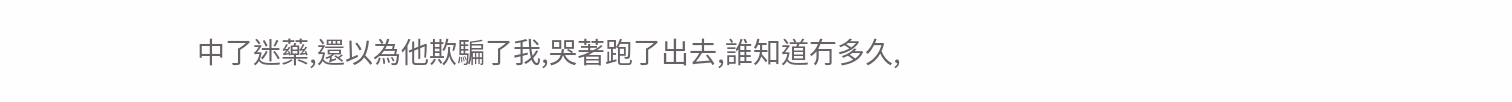中了迷藥,還以為他欺騙了我,哭著跑了出去,誰知道冇多久,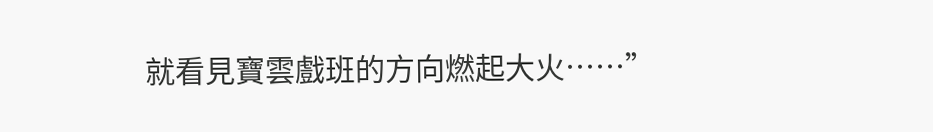就看見寶雲戲班的方向燃起大火……”